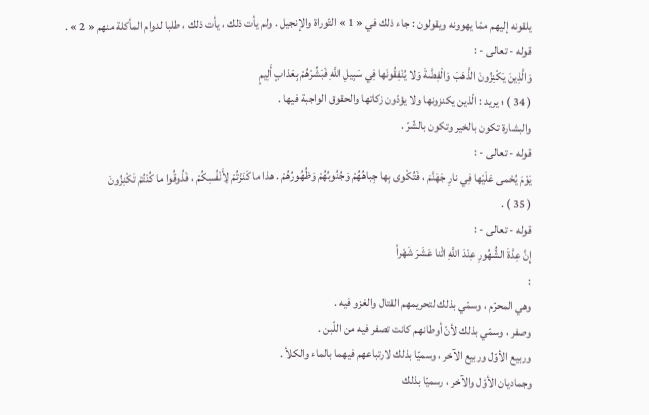يلقونه إليهم ممّا يهوونه ويقولون : جاء ذلك في « 1 » التّوراة والإنجيل . ولم يأت ذلك ، يأت ذلك ، طلبا لدوام المأكلة منهم « 2 » .
قوله - تعالى - :
وَالَّذِينَ يَكْنِزُونَ الذَّهَبَ وَالْفِضَّةَ وَلا يُنْفِقُونَها فِي سَبِيلِ اللَّهِ فَبَشِّرْهُمْ بِعَذابٍ أَلِيمٍ
( 34 ) ؛ يريد : الّذين يكنزونها ولا يؤدّون زكاتها والحقوق الواجبة فيها .
والبشارة تكون بالخير وتكون بالشّرّ .
قوله - تعالى - :
يَوْمَ يُحْمى عَلَيْها فِي نارِ جَهَنَّمَ ، فَتُكْوى بِها جِباهُهُمْ وَجُنُوبُهُمْ وَظُهُورُهُمْ . هذا ما كَنَزْتُمْ لِأَنْفُسِكُمْ ، فَذُوقُوا ما كُنْتُمْ تَكْنِزُونَ
( 35 ) .
قوله - تعالى - :
إِنَّ عِدَّةَ الشُّهُورِ عِنْدَ اللَّهِ اثْنا عَشَرَ شَهْراً
:
وهي المحرّم ، وسمّي بذلك لتحريمهم القتال والغزو فيه .
وصفر ، وسمّي بذلك لأنّ أوطانهم كانت تصفر فيه من اللّبن .
وربيع الأوّل وربيع الآخر ، وسميّا بذلك لارتباعهم فيهما بالماء والكلأ .
وجماديان الأوّل والآخر ، رسميّا بذلك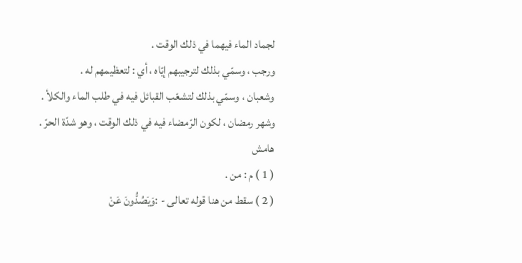لجماد الماء فيهما في ذلك الوقت .
ورجب ، وسمّي بذلك لترجيبهم إيّاه ، أي : لتعظيمهم له .
وشعبان ، وسمّي بذلك لتشعّب القبائل فيه في طلب الماء والكلأ .
وشهر رمضان ، لكون الرّمضاء فيه في ذلك الوقت ، وهو شدّة الحرّ .
هامش
( 1 ) م : من .
( 2 ) سقط من هنا قوله تعالى - :وَيَصُدُّونَ عَنْ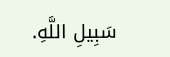سَبِيلِ اللَّهِ.